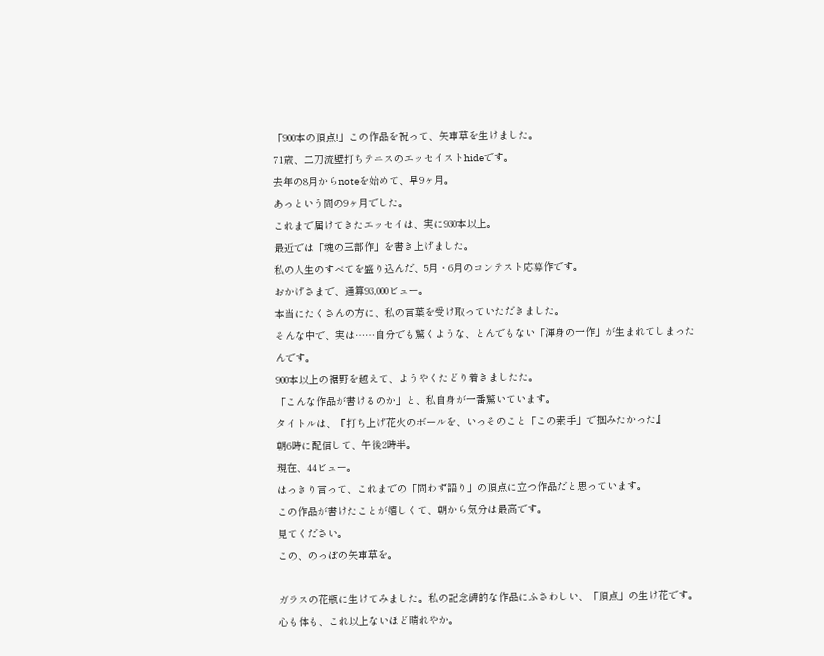「900本の頂点!」この作品を祝って、矢車草を生けました。
71歳、二刀流壁打ちテニスのエッセイストhideです。
去年の8月からnoteを始めて、早9ヶ月。
あっという間の9ヶ月でした。
これまで届けてきたエッセイは、実に930本以上。
最近では「魂の三部作」を書き上げました。
私の人生のすべてを盛り込んだ、5月・6月のコンテスト応募作です。
おかげさまで、通算93,000ビュー。
本当にたくさんの方に、私の言葉を受け取っていただきました。
そんな中で、実は……自分でも驚くような、とんでもない「渾身の一作」が生まれてしまったんです。
900本以上の裾野を越えて、ようやくたどり着きましたた。
「こんな作品が書けるのか」と、私自身が一番驚いています。
タイトルは、『打ち上げ花火のボールを、いっそのこと「この素手」で掴みたかった』
朝6時に配信して、午後2時半。
現在、44ビュー。
はっきり言って、これまでの「問わず語り」の頂点に立つ作品だと思っています。
この作品が書けたことが嬉しくて、朝から気分は最高です。
見てください。
この、のっぽの矢車草を。

ガラスの花瓶に生けてみました。私の記念碑的な作品にふさわしい、「頂点」の生け花です。
心も体も、これ以上ないほど晴れやか。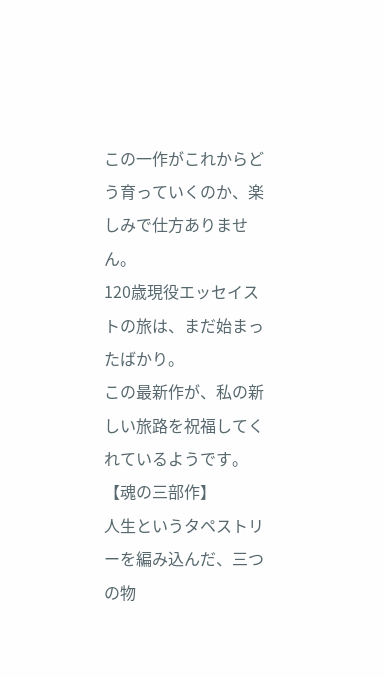この一作がこれからどう育っていくのか、楽しみで仕方ありません。
120歳現役エッセイストの旅は、まだ始まったばかり。
この最新作が、私の新しい旅路を祝福してくれているようです。
【魂の三部作】
人生というタペストリーを編み込んだ、三つの物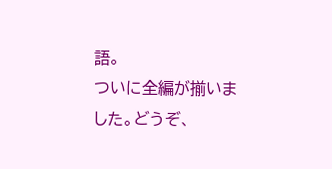語。
ついに全編が揃いました。どうぞ、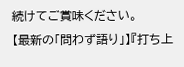続けてご賞味ください。
【最新の「問わず語り」】『打ち上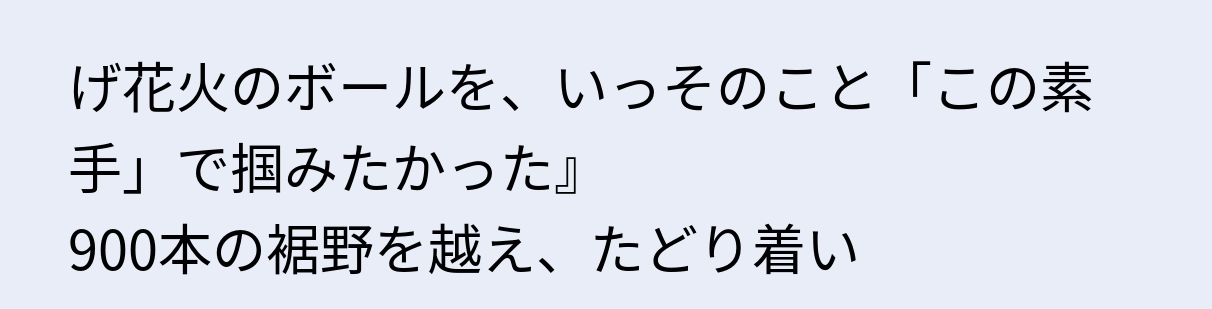げ花火のボールを、いっそのこと「この素手」で掴みたかった』
900本の裾野を越え、たどり着い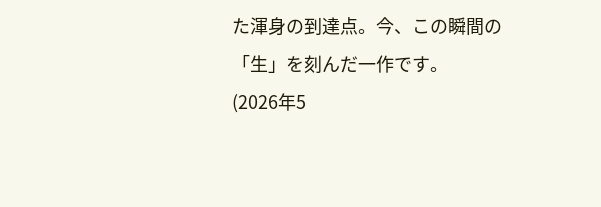た渾身の到達点。今、この瞬間の「生」を刻んだ一作です。
(2026年5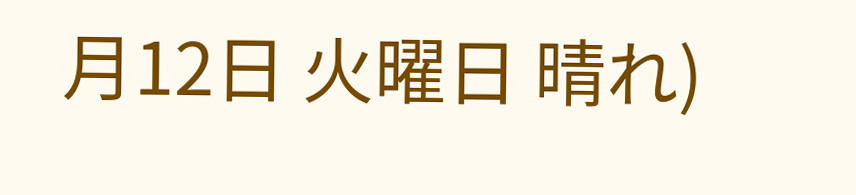月12日 火曜日 晴れ)